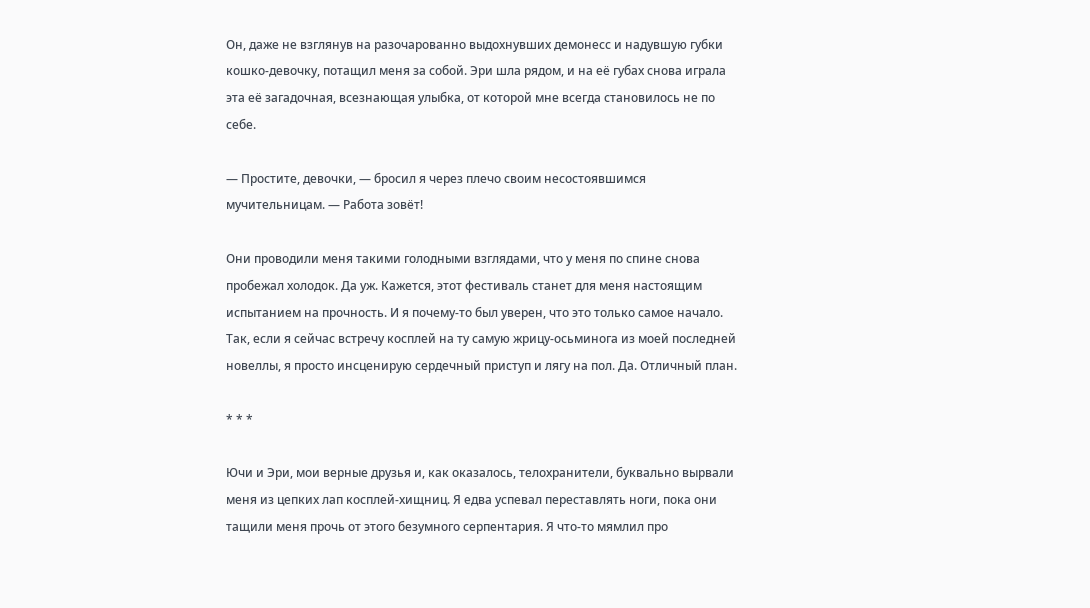Он, даже не взглянув на разочарованно выдохнувших демонесс и надувшую губки кошко-девочку, потащил меня за собой. Эри шла рядом, и на её губах снова играла эта её загадочная, всезнающая улыбка, от которой мне всегда становилось не по себе.

— Простите, девочки, — бросил я через плечо своим несостоявшимся мучительницам. — Работа зовёт!

Они проводили меня такими голодными взглядами, что у меня по спине снова пробежал холодок. Да уж. Кажется, этот фестиваль станет для меня настоящим испытанием на прочность. И я почему-то был уверен, что это только самое начало. Так, если я сейчас встречу косплей на ту самую жрицу-осьминога из моей последней новеллы, я просто инсценирую сердечный приступ и лягу на пол. Да. Отличный план.

* * *

Ючи и Эри, мои верные друзья и, как оказалось, телохранители, буквально вырвали меня из цепких лап косплей-хищниц. Я едва успевал переставлять ноги, пока они тащили меня прочь от этого безумного серпентария. Я что-то мямлил про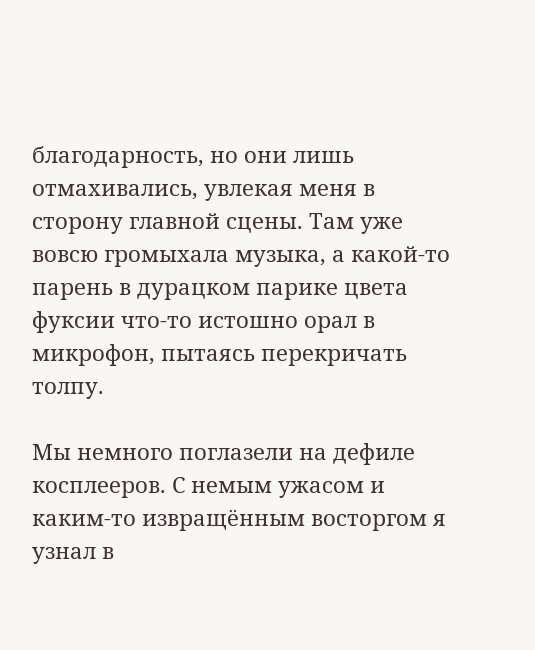благодарность, но они лишь отмахивались, увлекая меня в сторону главной сцены. Там уже вовсю громыхала музыка, а какой-то парень в дурацком парике цвета фуксии что-то истошно орал в микрофон, пытаясь перекричать толпу.

Мы немного поглазели на дефиле косплееров. С немым ужасом и каким-то извращённым восторгом я узнал в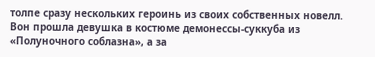толпе сразу нескольких героинь из своих собственных новелл. Вон прошла девушка в костюме демонессы-суккуба из «Полуночного соблазна», а за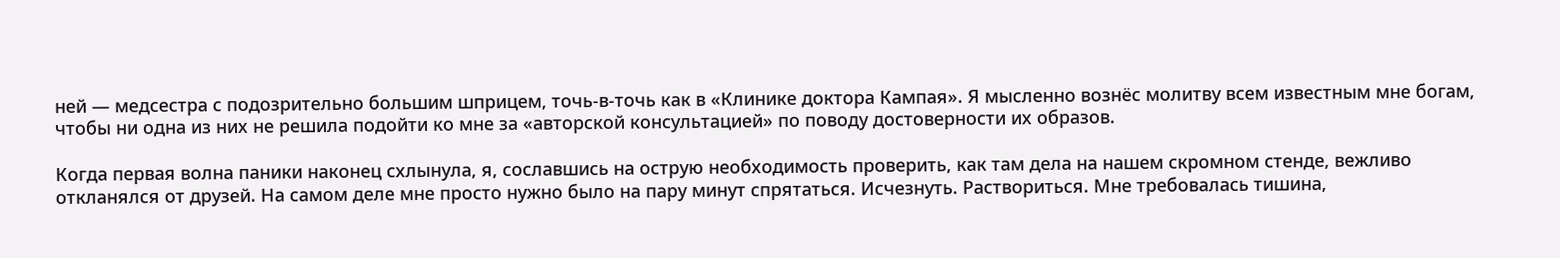ней — медсестра с подозрительно большим шприцем, точь-в-точь как в «Клинике доктора Кампая». Я мысленно вознёс молитву всем известным мне богам, чтобы ни одна из них не решила подойти ко мне за «авторской консультацией» по поводу достоверности их образов.

Когда первая волна паники наконец схлынула, я, сославшись на острую необходимость проверить, как там дела на нашем скромном стенде, вежливо откланялся от друзей. На самом деле мне просто нужно было на пару минут спрятаться. Исчезнуть. Раствориться. Мне требовалась тишина,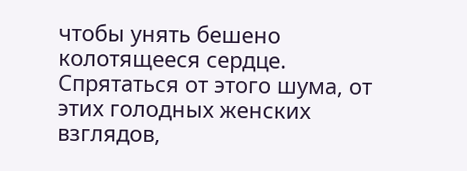чтобы унять бешено колотящееся сердце. Спрятаться от этого шума, от этих голодных женских взглядов,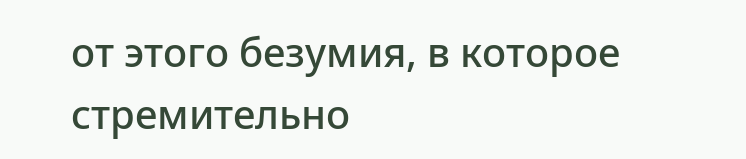от этого безумия, в которое стремительно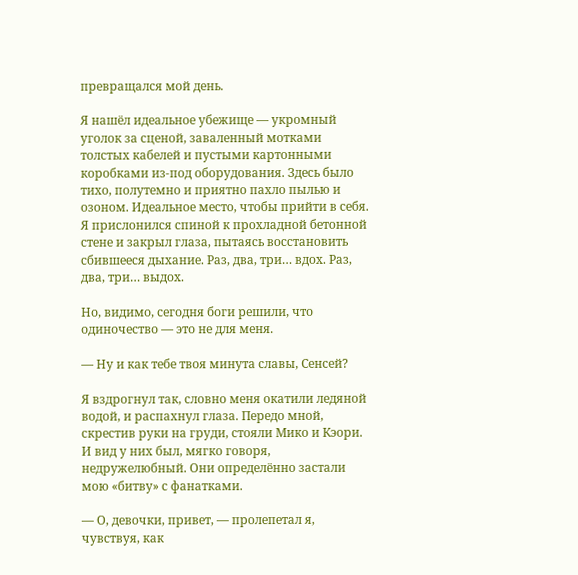превращался мой день.

Я нашёл идеальное убежище — укромный уголок за сценой, заваленный мотками толстых кабелей и пустыми картонными коробками из-под оборудования. Здесь было тихо, полутемно и приятно пахло пылью и озоном. Идеальное место, чтобы прийти в себя. Я прислонился спиной к прохладной бетонной стене и закрыл глаза, пытаясь восстановить сбившееся дыхание. Раз, два, три… вдох. Раз, два, три… выдох.

Но, видимо, сегодня боги решили, что одиночество — это не для меня.

— Ну и как тебе твоя минута славы, Сенсей?

Я вздрогнул так, словно меня окатили ледяной водой, и распахнул глаза. Передо мной, скрестив руки на груди, стояли Мико и Кэори. И вид у них был, мягко говоря, недружелюбный. Они определённо застали мою «битву» с фанатками.

— О, девочки, привет, — пролепетал я, чувствуя, как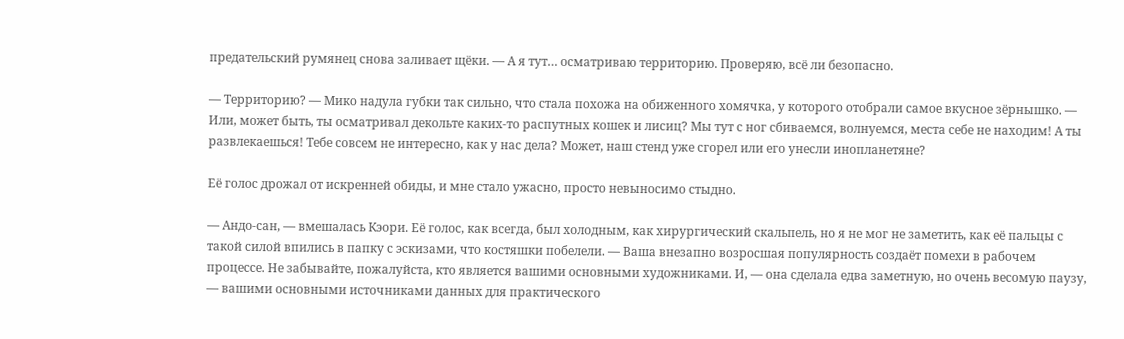предательский румянец снова заливает щёки. — А я тут… осматриваю территорию. Проверяю, всё ли безопасно.

— Территорию? — Мико надула губки так сильно, что стала похожа на обиженного хомячка, у которого отобрали самое вкусное зёрнышко. — Или, может быть, ты осматривал декольте каких-то распутных кошек и лисиц? Мы тут с ног сбиваемся, волнуемся, места себе не находим! А ты развлекаешься! Тебе совсем не интересно, как у нас дела? Может, наш стенд уже сгорел или его унесли инопланетяне?

Её голос дрожал от искренней обиды, и мне стало ужасно, просто невыносимо стыдно.

— Андо-сан, — вмешалась Кэори. Её голос, как всегда, был холодным, как хирургический скальпель, но я не мог не заметить, как её пальцы с такой силой впились в папку с эскизами, что костяшки побелели. — Ваша внезапно возросшая популярность создаёт помехи в рабочем процессе. Не забывайте, пожалуйста, кто является вашими основными художниками. И, — она сделала едва заметную, но очень весомую паузу, — вашими основными источниками данных для практического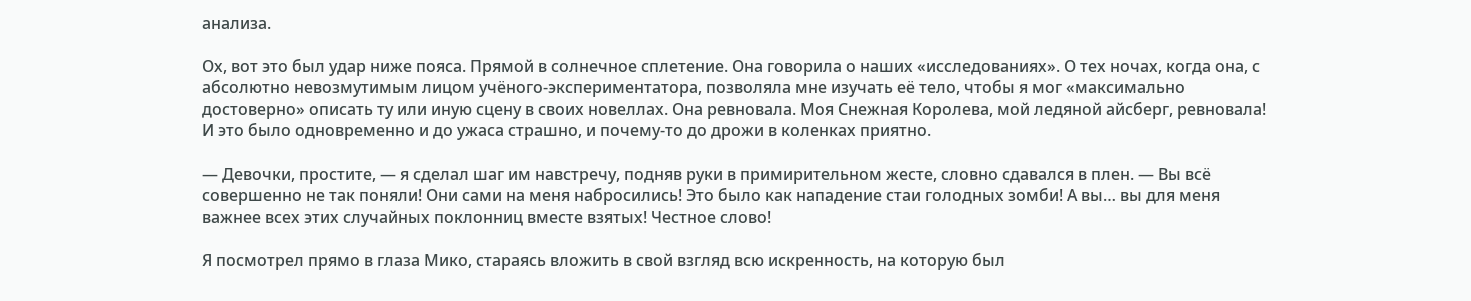анализа.

Ох, вот это был удар ниже пояса. Прямой в солнечное сплетение. Она говорила о наших «исследованиях». О тех ночах, когда она, с абсолютно невозмутимым лицом учёного-экспериментатора, позволяла мне изучать её тело, чтобы я мог «максимально достоверно» описать ту или иную сцену в своих новеллах. Она ревновала. Моя Снежная Королева, мой ледяной айсберг, ревновала! И это было одновременно и до ужаса страшно, и почему-то до дрожи в коленках приятно.

— Девочки, простите, — я сделал шаг им навстречу, подняв руки в примирительном жесте, словно сдавался в плен. — Вы всё совершенно не так поняли! Они сами на меня набросились! Это было как нападение стаи голодных зомби! А вы… вы для меня важнее всех этих случайных поклонниц вместе взятых! Честное слово!

Я посмотрел прямо в глаза Мико, стараясь вложить в свой взгляд всю искренность, на которую был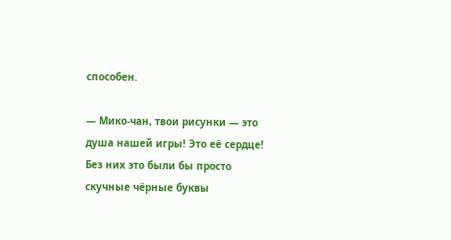способен.

— Мико-чан, твои рисунки — это душа нашей игры! Это её сердце! Без них это были бы просто скучные чёрные буквы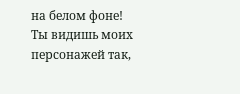на белом фоне! Ты видишь моих персонажей так,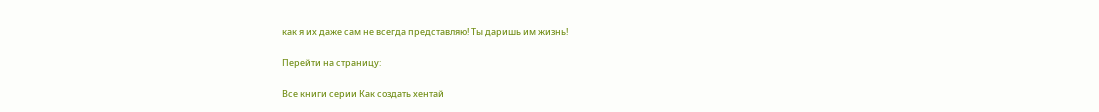как я их даже сам не всегда представляю! Ты даришь им жизнь!

Перейти на страницу:

Все книги серии Как создать хентай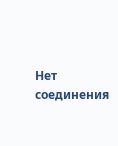Нет соединения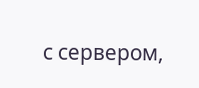с сервером,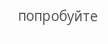попробуйте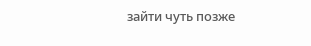зайти чуть позже